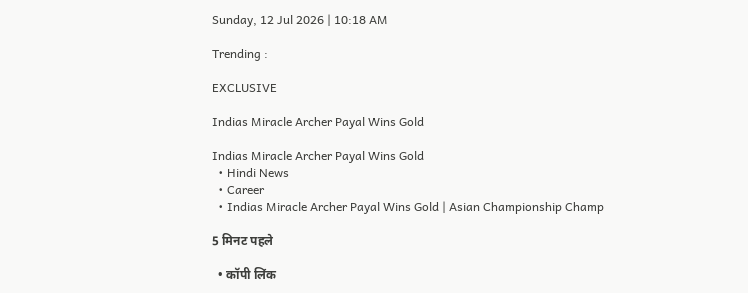Sunday, 12 Jul 2026 | 10:18 AM

Trending :

EXCLUSIVE

Indias Miracle Archer Payal Wins Gold

Indias Miracle Archer Payal Wins Gold
  • Hindi News
  • Career
  • Indias Miracle Archer Payal Wins Gold | Asian Championship Champ

5 मिनट पहले

  • कॉपी लिंक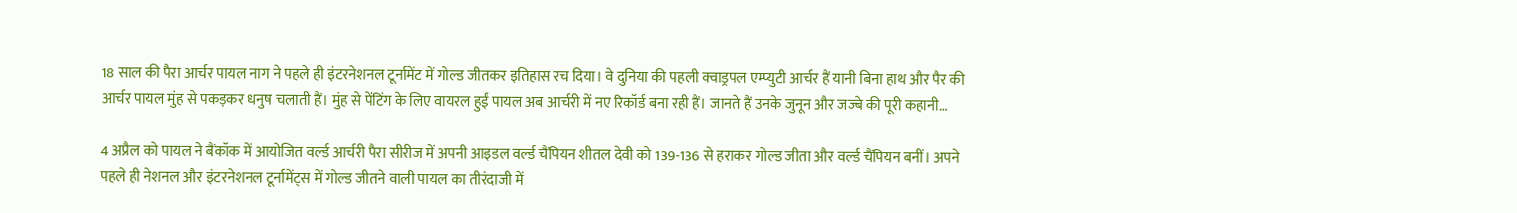18 साल की पैरा आर्चर पायल नाग ने पहले ही इंटरनेशनल टूर्नामेंट में गोल्ड जीतकर इतिहास रच दिया। वे दुनिया की पहली क्वाड्रपल एम्प्युटी आर्चर हैं यानी बिना हाथ और पैर की आर्चर पायल मुंह से पकड़कर धनुष चलाती हैं। मुंह‍ से पेंटिंग के लिए वायरल हुईं पायल अब आर्चरी में नए रिकॉर्ड बना रही हैं। जानते हैं उनके जुनून और जज्बे की पूरी कहानी…

4 अप्रैल को पायल ने बैंकॉक में आयोजित वर्ल्ड आर्चरी पैरा सीरीज में अपनी आइडल वर्ल्ड चैंपियन शीतल देवी को 139-136 से हराकर गोल्ड जीता और वर्ल्ड चैंपियन बनीं। अपने पहले ही नेशनल और इंटरनेशनल टूर्नामेंट्स में गोल्ड जीतने वाली पायल का तीरंदाजी में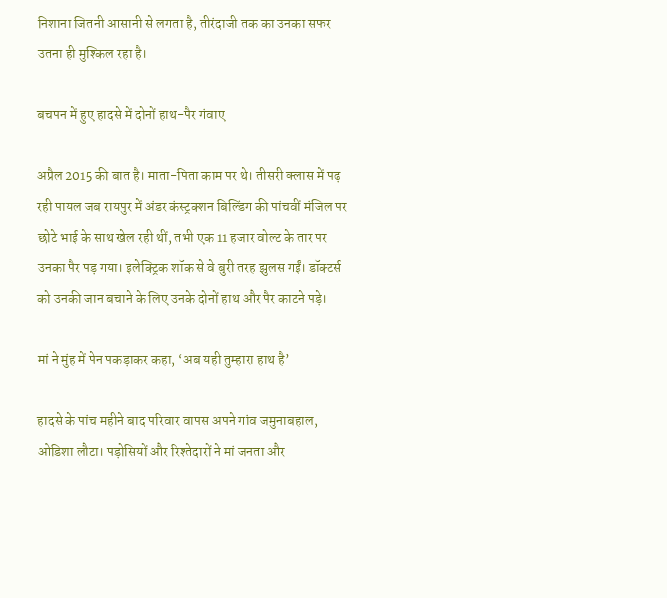निशाना जितनी आसानी से लगता है, तीरंदाजी तक का उनका सफर उतना ही मुश्किल रहा है।

बचपन में हुए हादसे में दोनों हाथ-पैर गंवाए

अप्रैल 2015 की बात है। माता-पिता काम पर थे। तीसरी क्लास में पढ़ रही पायल जब रायपुर में अंडर कंस्ट्रक्शन बिल्डिंग की पांचवीं मंजिल पर छोटे भाई के साथ खेल रही थीं, तभी एक 11 हजार वोल्ट के तार पर उनका पैर पड़ गया। इलेक्ट्रिक शॉक से वे बुरी तरह झुलस गईं। डॉक्टर्स को उनकी जान बचाने के लिए उनके दोनों हाथ और पैर काटने पड़े।

मां ने मुंह में पेन पकड़ाकर कहा, ‘अब यही तुम्हारा हाथ है’

हादसे के पांच महीने बाद परिवार वापस अपने गांव जमुनाबहाल, ओडिशा लौटा। पड़ोसियों और रिश्तेदारों ने मां जनता और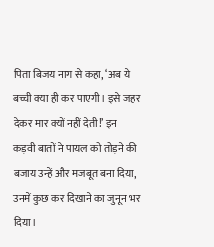पिता बिजय नाग से कहा, ‘अब ये बच्ची क्या ही कर पाएगी। इसे जहर देकर मार क्यों नहीं देती!’ इन कड़वी बातों ने पायल को तोड़ने की बजाय उन्हें और मजबूत बना दिया, उनमें कुछ कर दिखाने का जुनून भर दिया।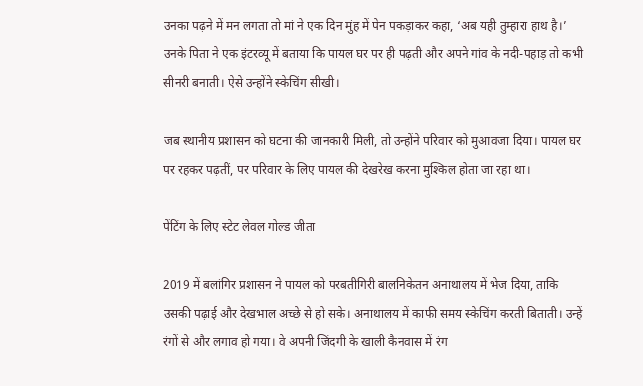उनका पढ़ने में मन लगता तो मां ने एक दिन मुंह में पेन पकड़ाकर कहा, ‘अब यही तुम्हारा हाथ है।’ उनके पिता ने एक इंटरव्यू में बताया कि पायल घर पर ही पढ़ती और अपने गांव के नदी-पहाड़ तो कभी सीनरी बनाती। ऐसे उन्होंने स्केचिंग सीखी।

जब स्थानीय प्रशासन को घटना की जानकारी मिली, तो उन्होंने परिवार को मुआवजा दिया। पायल घर पर रहकर पढ़तीं, पर परिवार के लिए पायल की देखरेख करना मुश्किल होता जा रहा था।

पेंटिंग के लिए स्टेट लेवल गोल्ड जीता

2019 में बलांगिर प्रशासन ने पायल को परबतीगिरी बालनिकेतन अनाथालय में भेज दिया, ताकि उसकी पढ़ाई और देखभाल अच्छे से हो सके। अनाथालय में काफी समय स्केचिंग करती बिताती। उन्हें रंगों से और लगाव हो गया। वे अपनी जिंदगी के खाली कैनवास में रंग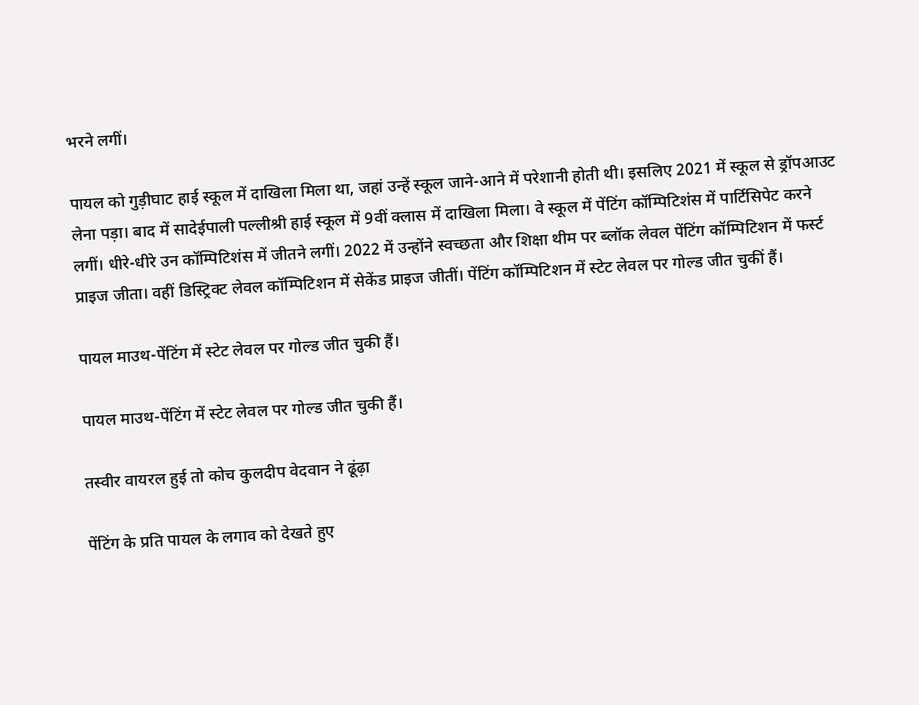भरने लगीं।

पायल को गुड़ीघाट हाई स्कूल में दाखिला मिला था, जहां उन्हें स्कूल जाने-आने में परेशानी होती थी। इसलिए 2021 में स्कूल से ड्रॉपआउट लेना पड़ा। बाद में सादेईपाली पल्लीश्री हाई स्कूल में 9वीं क्लास में दाखिला मिला। वे स्कूल में पेंटिंग कॉम्पिटिशंस में पार्टिसिपेट करने लगीं। धीरे-धीरे उन कॉम्पिटिशंस में जीतने लगीं। 2022 में उन्होंने स्वच्छता और शिक्षा थीम पर ब्लॉक लेवल पेंटिंग कॉम्पिटिशन में फर्स्ट प्राइज जीता। वहीं डिस्ट्रिक्ट लेवल कॉम्पिटिशन में सेकेंड प्राइज जीतीं। पेंटिंग कॉम्पिटिशन में स्टेट लेवल पर गोल्ड जीत चुकीं हैं।

पायल माउथ-पेंटिंग में स्टेट लेवल पर गोल्ड जीत चुकी हैं।

पायल माउथ-पेंटिंग में स्टेट लेवल पर गोल्ड जीत चुकी हैं।

तस्वीर वायरल हुई तो कोच कुलदीप वेदवान ने ढूंढ़ा

पेंटिंग के प्रति पायल के लगाव को देखते हुए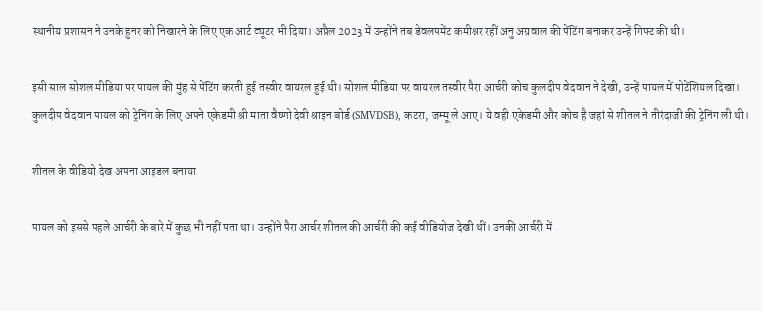स्थानीय प्रशासन ने उनके हुनर को निखारने के लिए एक आर्ट ट्यूटर भी दिया। अप्रैल 2023 में उन्होंने तब डेवलपमेंट कमीश्नर रहीं अनु अग्रवाल की पेंटिंग बनाकर उन्हें गिफ्ट की थी।

इसी साल सोशल मीडिया पर पायल की मुंह से पेंटिंग करती हुई तस्वीर वायरल हुई थी। सोशल मीडिया पर वायरल तस्वीर पैरा आर्चरी कोच कुलदीप वेदवान ने देखी, उन्हें पायल में पोटेंशियल दिखा। कुलदीप वेदवान पायल को ट्रेनिंग के लिए अपने एकेडमी श्री माता वैष्णो देवी श्राइन बोर्ड (SMVDSB), कटरा, जम्मू ले आए। ये वही एकेडमी और कोच है जहां से शीतल ने तीरंदाजी की ट्रेनिंग ली थी।

शीतल के वीडियो देख अपना आइडल बनाया

पायल को इससे पहले आर्चरी के बारे में कुछ भी नहीं पता था। उन्होंने पैरा आर्चर शीतल की आर्चरी की कई वीडियोज देखी थीं। उनकी आर्चरी में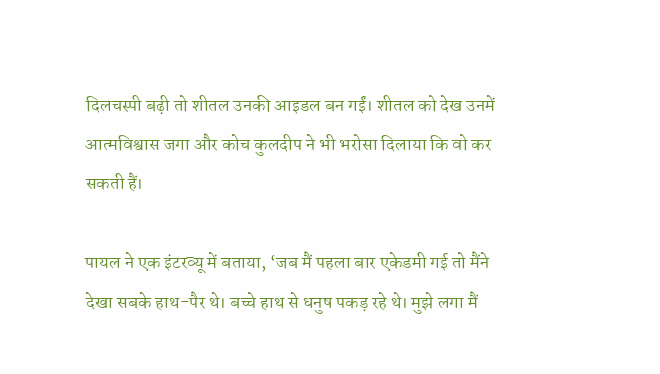दिलचस्पी बढ़ी तो शीतल उनकी आइडल बन गईं। शीतल को देख उनमें आत्मविश्वास जगा और कोच कुलदीप ने भी भरोसा दिलाया कि वो कर सकती हैं।

पायल ने एक इंटरव्यू में बताया, ‘जब मैं पहला बार एकेडमी गई तो मैंने देखा सबके हाथ-पैर थे। बच्चे हाथ से धनुष पकड़ रहे थे। मुझे लगा मैं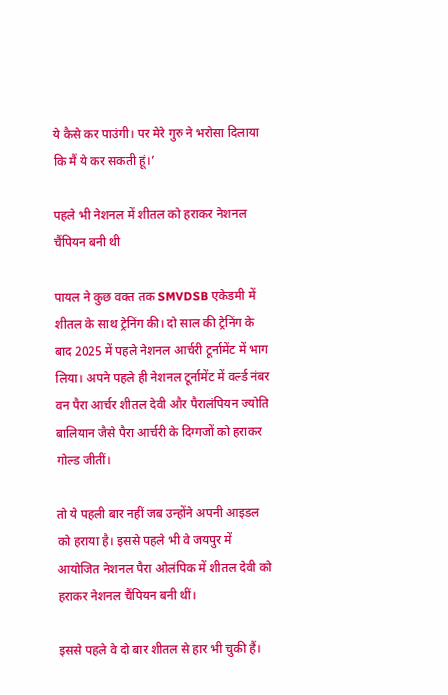ये कैसे कर पाउंगी। पर मेरे गुरु ने भरोसा दिलाया कि मैं ये कर सकती हूं।’

पहले भी नेशनल में शीतल को हराकर नेशनल चैंपियन बनी थी

पायल ने कुछ वक्त तक SMVDSB एकेडमी में शीतल के साथ ट्रेनिंग की। दो साल की ट्रेनिंग के बाद 2025 में पहले नेशनल आर्चरी टूर्नामेंट में भाग लिया। अपने पहले ही नेशनल टूर्नामेंट में वर्ल्ड नंबर वन पैरा आर्चर शीतल देवी और पैरालंपियन ज्योति बालियान जैसे पैरा आर्चरी के दिग्गजों को हराकर गोल्ड जीतीं।

तो ये पहली बार नहीं जब उन्होंने अपनी आइडल को हराया है। इससे पहले भी वे जयपुर में आयोजित नेशनल पैरा ओलंपिक में शीतल देवी को हराकर नेशनल चैंपियन बनी थीं।

इससे पहले वे दो बार शीतल से हार भी चुकी हैं।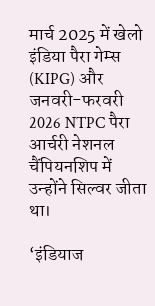मार्च 2025 में खेलो इंडिया पैरा गेम्स (KIPG) और जनवरी-फरवरी 2026 NTPC पैरा आर्चरी नेशनल चैंपियनशिप में उन्होंने सिल्वर जीता था।

‘इंडियाज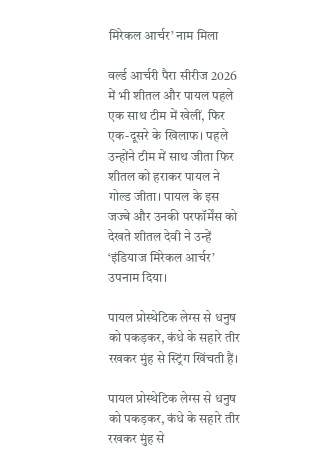मिरेकल आर्चर’ नाम मिला

वर्ल्ड आर्चरी पैरा सीरीज 2026 में भी शीतल और पायल पहले एक साथ टीम में खेलीं, फिर एक-दूसरे के खिलाफ। पहले उन्होंने टीम में साथ जीता फिर शीतल को हराकर पायल ने गोल्ड जीता। पायल के इस जज्बे और उनकी परफॉर्मेंस को देखते शीतल देवी ने उन्हें ‘इंडियाज मिरेकल आर्चर’ उपनाम दिया।

पायल प्रोस्थेटिक लेग्स से धनुष को पकड़कर, कंधे के सहारे तीर रखकर मुंह से स्ट्रिंग खिंचती हैं।

पायल प्रोस्थेटिक लेग्स से धनुष को पकड़कर, कंधे के सहारे तीर रखकर मुंह से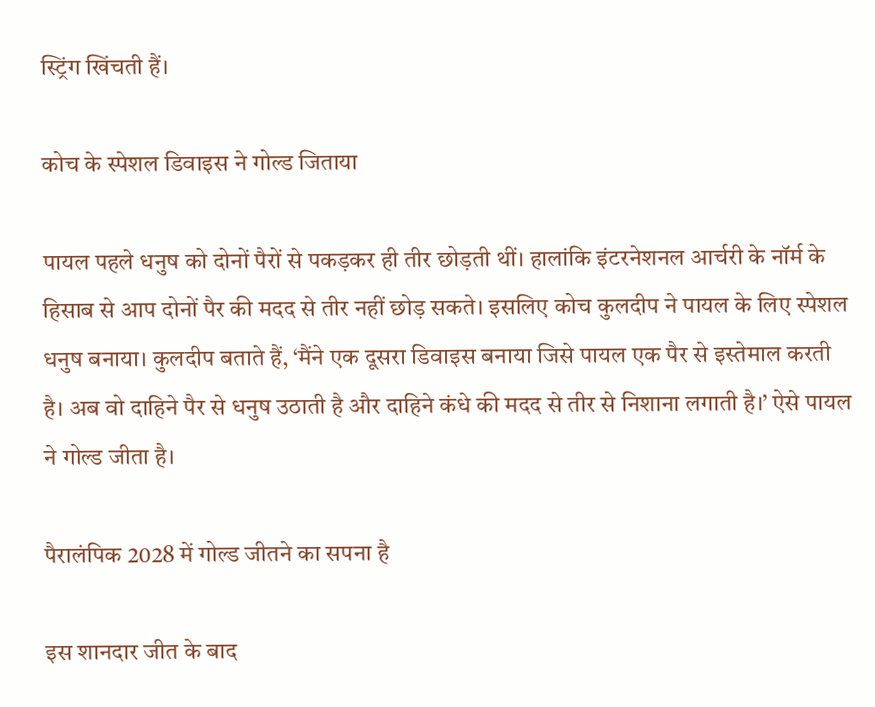स्ट्रिंग खिंचती हैं।

कोच के स्पेशल डिवाइस ने गोल्ड जिताया

पायल पहले धनुष को दोनों पैरों से पकड़कर ही तीर छोड़ती थीं। हालांकि इंटरनेशनल आर्चरी के नॉर्म के हिसाब से आप दोनों पैर की मदद से तीर नहीं छोड़ सकते। इसलिए कोच कुलदीप ने पायल के लिए स्पेशल धनुष बनाया। कुलदीप बताते हैं, ‘मैंने एक दूसरा डिवाइस बनाया जिसे पायल एक पैर से इस्तेमाल करती है। अब वो दाहिने पैर से धनुष उठाती है और दाहिने कंधे की मदद से तीर से निशाना लगाती है।’ ऐसे पायल ने गोल्ड जीता है।

पैरालंपिक 2028 में गोल्ड जीतने का सपना है

इस शानदार जीत के बाद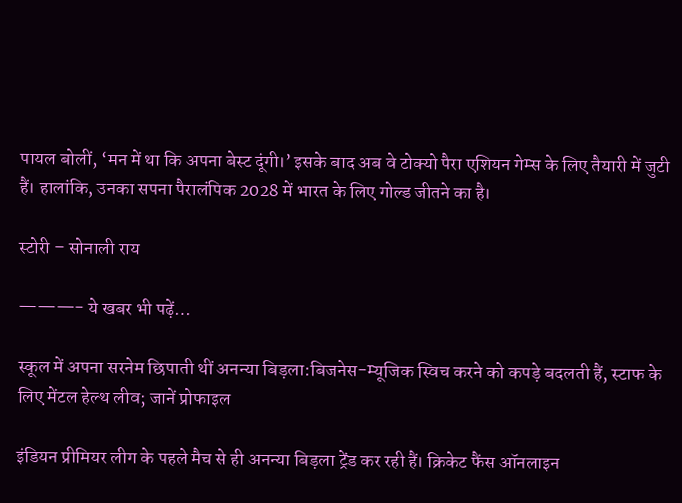पायल बोलीं, ‘मन में था कि अपना बेस्ट दूंगी।’ इसके बाद अब वे टोक्यो पैरा एशियन गेम्स के लिए तैयारी में जुटी हैं। हालांकि, उनका सपना पैरालंपिक 2028 में भारत के लिए गोल्ड जीतने का है।

स्टोरी – सोनाली राय

———- ये खबर भी पढ़ें…

स्‍कूल में अपना सरनेम छिपाती थीं अनन्‍या बिड़ला:बिजनेस-म्‍यूजिक स्विच करने को कपड़े बदलती हैं, स्‍टाफ के लिए मेंटल हेल्‍थ लीव; जानें प्रोफाइल

इंडियन प्रीमियर लीग के पहले मैच से ही अनन्या बिड़ला ट्रेंड कर रही हैं। क्रिकेट फैंस ऑनलाइन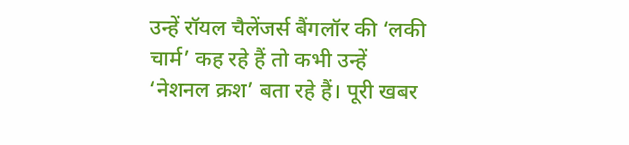उन्हें रॉयल चैलेंजर्स बैंगलॉर की ‘लकी चार्म’ कह रहे हैं तो कभी उन्हें ‘नेशनल क्रश’ बता रहे हैं। पूरी खबर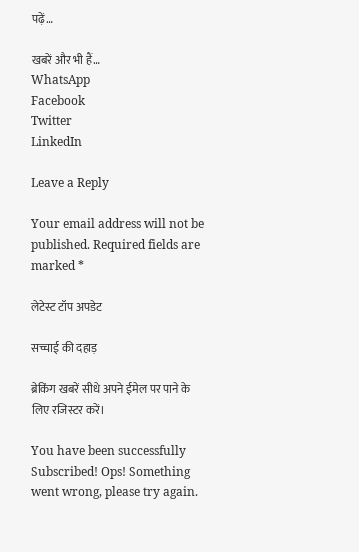पढ़ें…

खबरें और भी हैं…
WhatsApp
Facebook
Twitter
LinkedIn

Leave a Reply

Your email address will not be published. Required fields are marked *

लेटेस्ट टॉप अपडेट

सच्चाई की दहाड़

ब्रेकिंग खबरें सीधे अपने ईमेल पर पाने के लिए रजिस्टर करें।

You have been successfully Subscribed! Ops! Something went wrong, please try again.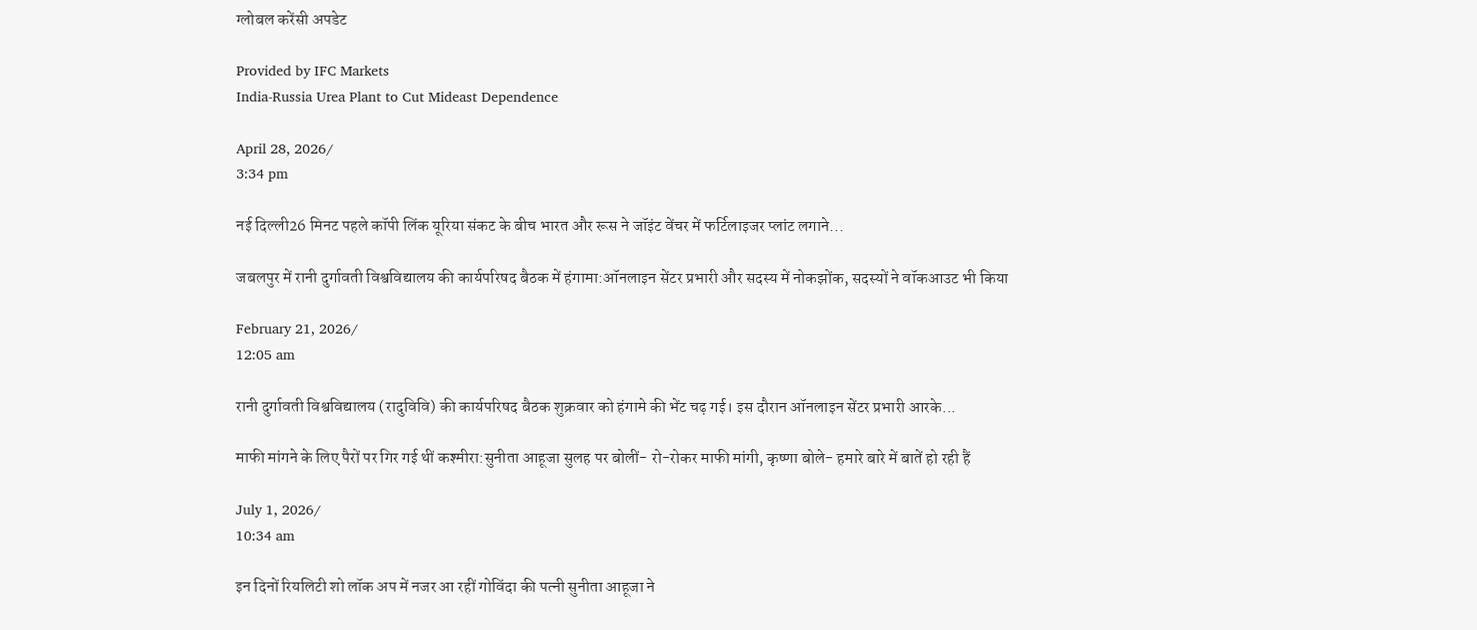ग्लोबल करेंसी अपडेट

Provided by IFC Markets
India-Russia Urea Plant to Cut Mideast Dependence

April 28, 2026/
3:34 pm

नई दिल्ली26 मिनट पहले कॉपी लिंक यूरिया संकट के बीच भारत और रूस ने जॉइंट वेंचर में फर्टिलाइजर प्लांट लगाने...

जबलपुर में रानी दुर्गावती विश्वविद्यालय की कार्यपरिषद बैठक में हंगामा:ऑनलाइन सेंटर प्रभारी और सदस्य में नोकझोंक, सदस्यों ने वॉकआउट भी किया

February 21, 2026/
12:05 am

रानी दुर्गावती विश्वविद्यालय (रादुविवि) की कार्यपरिषद बैठक शुक्रवार को हंगामे की भेंट चढ़ गई। इस दौरान ऑनलाइन सेंटर प्रभारी आरके...

माफी मांगने के लिए पैरों पर गिर गई थीं कश्मीरा:सुनीता आहूजा सुलह पर बोलीं- रो-रोकर माफी मांगी, कृष्णा बोले- हमारे बारे में बातें हो रही हैं

July 1, 2026/
10:34 am

इन दिनों रियलिटी शो लॉक अप में नजर आ रहीं गोविंदा की पत्नी सुनीता आहूजा ने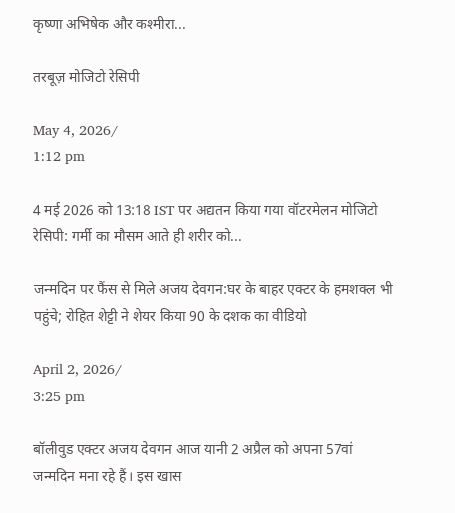कृष्णा अभिषेक और कश्मीरा...

तरबूज़ मोजिटो रेसिपी

May 4, 2026/
1:12 pm

4 मई 2026 को 13:18 IST पर अद्यतन किया गया वॉटरमेलन मोजिटो रेसिपी: गर्मी का मौसम आते ही शरीर को...

जन्मदिन पर फैंस से मिले अजय देवगन:घर के बाहर एक्टर के हमशक्ल भी पहुंचे; रोहित शेट्टी ने शेयर किया 90 के दशक का वीडियो

April 2, 2026/
3:25 pm

बॉलीवुड एक्टर अजय देवगन आज यानी 2 अप्रैल को अपना 57वां जन्मदिन मना रहे हैं। इस खास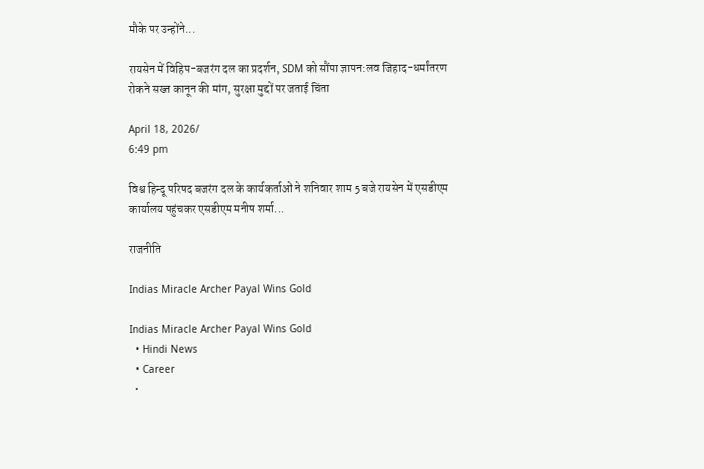मौके पर उन्होंने...

रायसेन में विहिप-बजरंग दल का प्रदर्शन, SDM को सौंपा ज्ञापन:लव जिहाद-धर्मांतरण रोकने सख्त कानून की मांग, सुरक्षा मुद्दों पर जताई चिंता

April 18, 2026/
6:49 pm

विश्व हिन्दू परिषद बजरंग दल के कार्यकर्ताओं ने शनिवार शाम 5 बजे रायसेन में एसडीएम कार्यालय पहुंचकर एसडीएम मनीष शर्मा...

राजनीति

Indias Miracle Archer Payal Wins Gold

Indias Miracle Archer Payal Wins Gold
  • Hindi News
  • Career
  •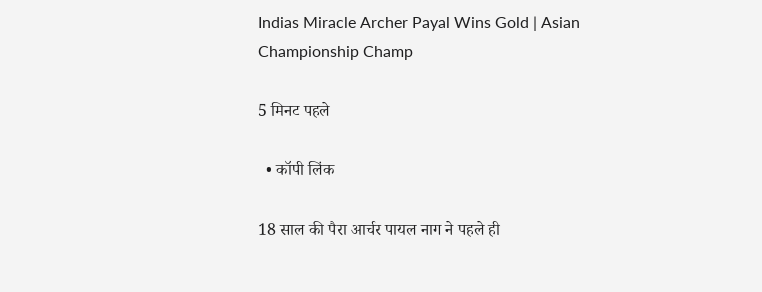Indias Miracle Archer Payal Wins Gold | Asian Championship Champ

5 मिनट पहले

  • कॉपी लिंक

18 साल की पैरा आर्चर पायल नाग ने पहले ही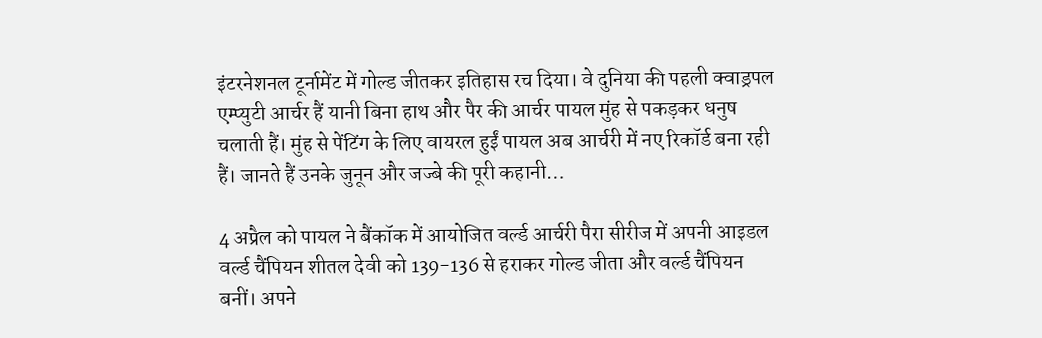इंटरनेशनल टूर्नामेंट में गोल्ड जीतकर इतिहास रच दिया। वे दुनिया की पहली क्वाड्रपल एम्प्युटी आर्चर हैं यानी बिना हाथ और पैर की आर्चर पायल मुंह से पकड़कर धनुष चलाती हैं। मुंह‍ से पेंटिंग के लिए वायरल हुईं पायल अब आर्चरी में नए रिकॉर्ड बना रही हैं। जानते हैं उनके जुनून और जज्बे की पूरी कहानी…

4 अप्रैल को पायल ने बैंकॉक में आयोजित वर्ल्ड आर्चरी पैरा सीरीज में अपनी आइडल वर्ल्ड चैंपियन शीतल देवी को 139-136 से हराकर गोल्ड जीता और वर्ल्ड चैंपियन बनीं। अपने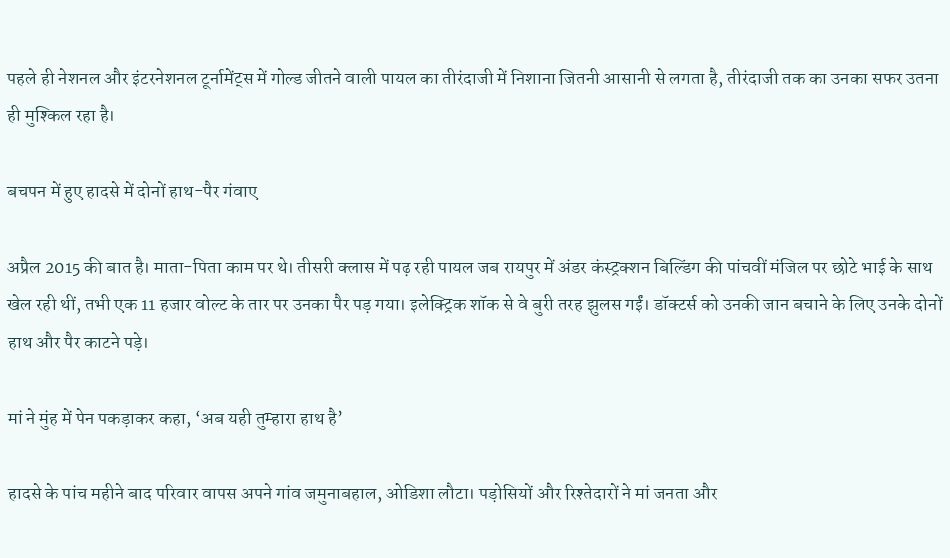पहले ही नेशनल और इंटरनेशनल टूर्नामेंट्स में गोल्ड जीतने वाली पायल का तीरंदाजी में निशाना जितनी आसानी से लगता है, तीरंदाजी तक का उनका सफर उतना ही मुश्किल रहा है।

बचपन में हुए हादसे में दोनों हाथ-पैर गंवाए

अप्रैल 2015 की बात है। माता-पिता काम पर थे। तीसरी क्लास में पढ़ रही पायल जब रायपुर में अंडर कंस्ट्रक्शन बिल्डिंग की पांचवीं मंजिल पर छोटे भाई के साथ खेल रही थीं, तभी एक 11 हजार वोल्ट के तार पर उनका पैर पड़ गया। इलेक्ट्रिक शॉक से वे बुरी तरह झुलस गईं। डॉक्टर्स को उनकी जान बचाने के लिए उनके दोनों हाथ और पैर काटने पड़े।

मां ने मुंह में पेन पकड़ाकर कहा, ‘अब यही तुम्हारा हाथ है’

हादसे के पांच महीने बाद परिवार वापस अपने गांव जमुनाबहाल, ओडिशा लौटा। पड़ोसियों और रिश्तेदारों ने मां जनता और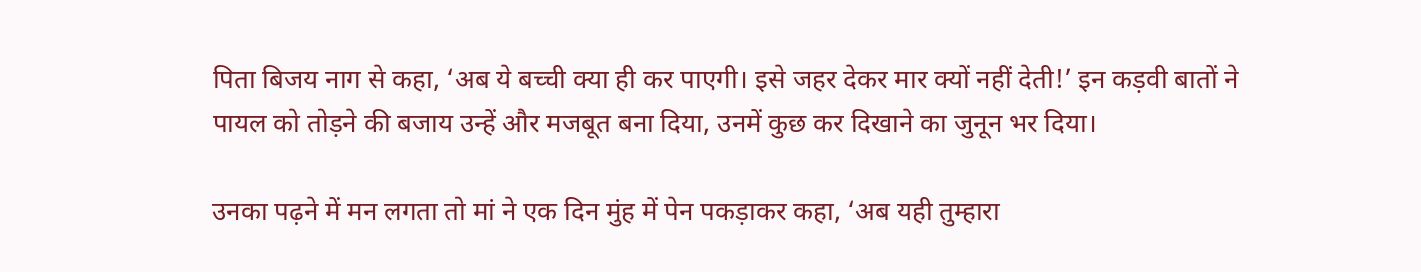पिता बिजय नाग से कहा, ‘अब ये बच्ची क्या ही कर पाएगी। इसे जहर देकर मार क्यों नहीं देती!’ इन कड़वी बातों ने पायल को तोड़ने की बजाय उन्हें और मजबूत बना दिया, उनमें कुछ कर दिखाने का जुनून भर दिया।

उनका पढ़ने में मन लगता तो मां ने एक दिन मुंह में पेन पकड़ाकर कहा, ‘अब यही तुम्हारा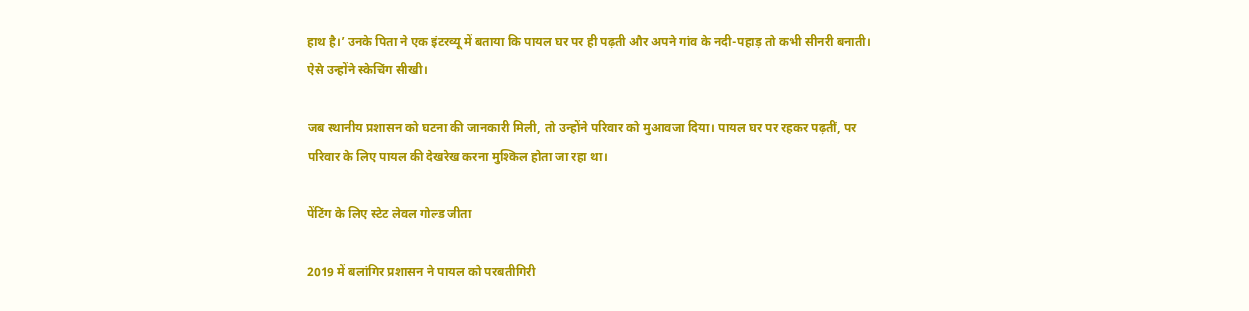हाथ है।’ उनके पिता ने एक इंटरव्यू में बताया कि पायल घर पर ही पढ़ती और अपने गांव के नदी-पहाड़ तो कभी सीनरी बनाती। ऐसे उन्होंने स्केचिंग सीखी।

जब स्थानीय प्रशासन को घटना की जानकारी मिली, तो उन्होंने परिवार को मुआवजा दिया। पायल घर पर रहकर पढ़तीं, पर परिवार के लिए पायल की देखरेख करना मुश्किल होता जा रहा था।

पेंटिंग के लिए स्टेट लेवल गोल्ड जीता

2019 में बलांगिर प्रशासन ने पायल को परबतीगिरी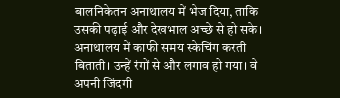बालनिकेतन अनाथालय में भेज दिया, ताकि उसकी पढ़ाई और देखभाल अच्छे से हो सके। अनाथालय में काफी समय स्केचिंग करती बिताती। उन्हें रंगों से और लगाव हो गया। वे अपनी जिंदगी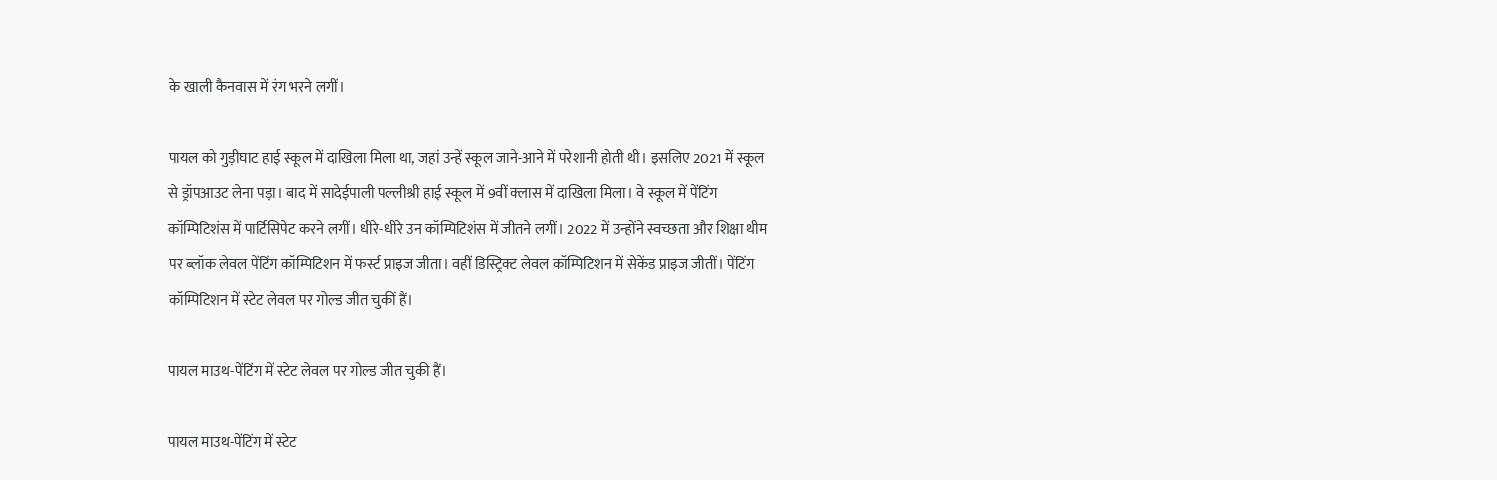के खाली कैनवास में रंग भरने लगीं।

पायल को गुड़ीघाट हाई स्कूल में दाखिला मिला था, जहां उन्हें स्कूल जाने-आने में परेशानी होती थी। इसलिए 2021 में स्कूल से ड्रॉपआउट लेना पड़ा। बाद में सादेईपाली पल्लीश्री हाई स्कूल में 9वीं क्लास में दाखिला मिला। वे स्कूल में पेंटिंग कॉम्पिटिशंस में पार्टिसिपेट करने लगीं। धीरे-धीरे उन कॉम्पिटिशंस में जीतने लगीं। 2022 में उन्होंने स्वच्छता और शिक्षा थीम पर ब्लॉक लेवल पेंटिंग कॉम्पिटिशन में फर्स्ट प्राइज जीता। वहीं डिस्ट्रिक्ट लेवल कॉम्पिटिशन में सेकेंड प्राइज जीतीं। पेंटिंग कॉम्पिटिशन में स्टेट लेवल पर गोल्ड जीत चुकीं हैं।

पायल माउथ-पेंटिंग में स्टेट लेवल पर गोल्ड जीत चुकी हैं।

पायल माउथ-पेंटिंग में स्टेट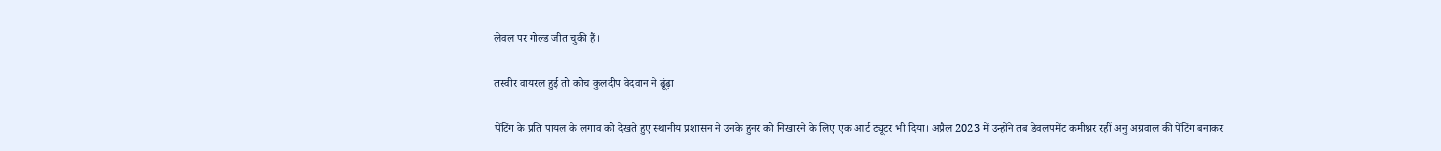लेवल पर गोल्ड जीत चुकी हैं।

तस्वीर वायरल हुई तो कोच कुलदीप वेदवान ने ढूंढ़ा

पेंटिंग के प्रति पायल के लगाव को देखते हुए स्थानीय प्रशासन ने उनके हुनर को निखारने के लिए एक आर्ट ट्यूटर भी दिया। अप्रैल 2023 में उन्होंने तब डेवलपमेंट कमीश्नर रहीं अनु अग्रवाल की पेंटिंग बनाकर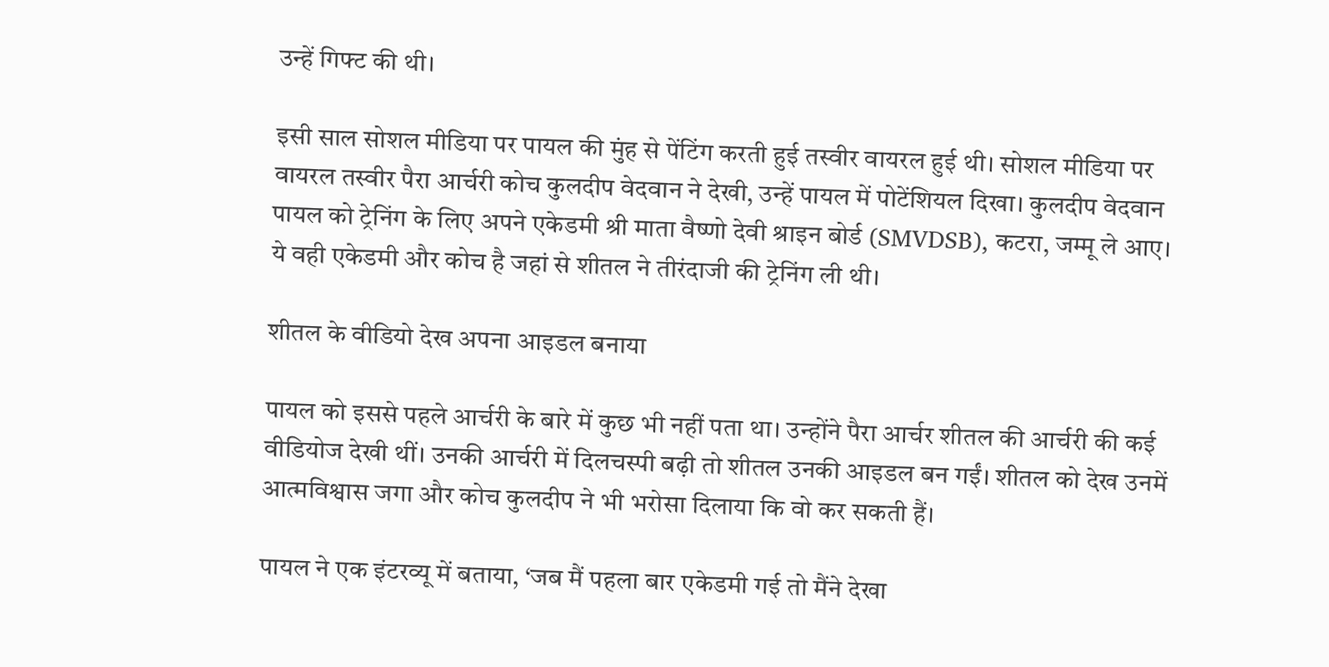उन्हें गिफ्ट की थी।

इसी साल सोशल मीडिया पर पायल की मुंह से पेंटिंग करती हुई तस्वीर वायरल हुई थी। सोशल मीडिया पर वायरल तस्वीर पैरा आर्चरी कोच कुलदीप वेदवान ने देखी, उन्हें पायल में पोटेंशियल दिखा। कुलदीप वेदवान पायल को ट्रेनिंग के लिए अपने एकेडमी श्री माता वैष्णो देवी श्राइन बोर्ड (SMVDSB), कटरा, जम्मू ले आए। ये वही एकेडमी और कोच है जहां से शीतल ने तीरंदाजी की ट्रेनिंग ली थी।

शीतल के वीडियो देख अपना आइडल बनाया

पायल को इससे पहले आर्चरी के बारे में कुछ भी नहीं पता था। उन्होंने पैरा आर्चर शीतल की आर्चरी की कई वीडियोज देखी थीं। उनकी आर्चरी में दिलचस्पी बढ़ी तो शीतल उनकी आइडल बन गईं। शीतल को देख उनमें आत्मविश्वास जगा और कोच कुलदीप ने भी भरोसा दिलाया कि वो कर सकती हैं।

पायल ने एक इंटरव्यू में बताया, ‘जब मैं पहला बार एकेडमी गई तो मैंने देखा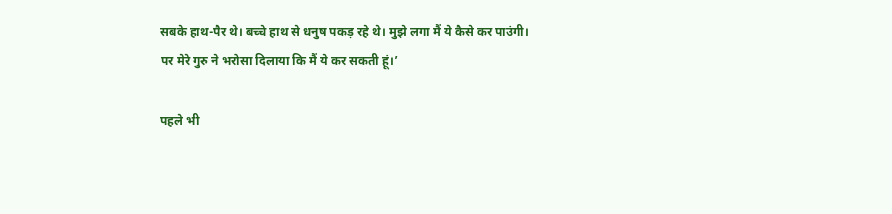सबके हाथ-पैर थे। बच्चे हाथ से धनुष पकड़ रहे थे। मुझे लगा मैं ये कैसे कर पाउंगी। पर मेरे गुरु ने भरोसा दिलाया कि मैं ये कर सकती हूं।’

पहले भी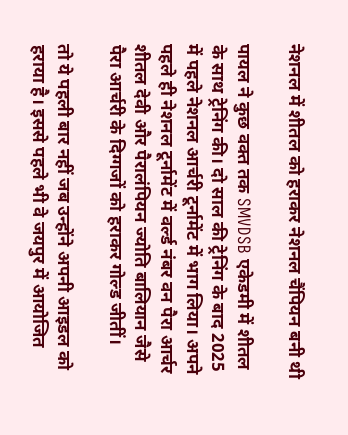नेशनल में शीतल को हराकर नेशनल चैंपियन बनी थी

पायल ने कुछ वक्त तक SMVDSB एकेडमी में शीतल के साथ ट्रेनिंग की। दो साल की ट्रेनिंग के बाद 2025 में पहले नेशनल आर्चरी टूर्नामेंट में भाग लिया। अपने पहले ही नेशनल टूर्नामेंट में वर्ल्ड नंबर वन पैरा आर्चर शीतल देवी और पैरालंपियन ज्योति बालियान जैसे पैरा आर्चरी के दिग्गजों को हराकर गोल्ड जीतीं।

तो ये पहली बार नहीं जब उन्होंने अपनी आइडल को हराया है। इससे पहले भी वे जयपुर में आयोजित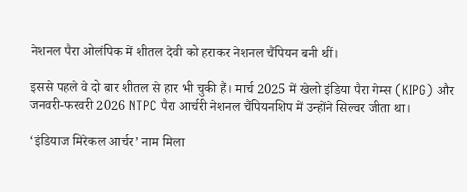नेशनल पैरा ओलंपिक में शीतल देवी को हराकर नेशनल चैंपियन बनी थीं।

इससे पहले वे दो बार शीतल से हार भी चुकी हैं। मार्च 2025 में खेलो इंडिया पैरा गेम्स (KIPG) और जनवरी-फरवरी 2026 NTPC पैरा आर्चरी नेशनल चैंपियनशिप में उन्होंने सिल्वर जीता था।

‘इंडियाज मिरेकल आर्चर’ नाम मिला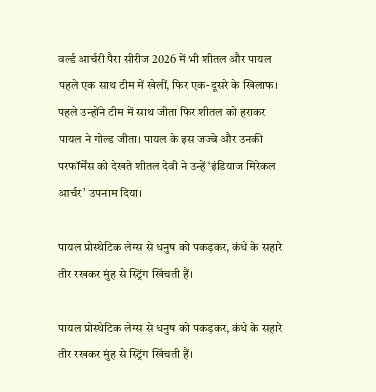वर्ल्ड आर्चरी पैरा सीरीज 2026 में भी शीतल और पायल पहले एक साथ टीम में खेलीं, फिर एक-दूसरे के खिलाफ। पहले उन्होंने टीम में साथ जीता फिर शीतल को हराकर पायल ने गोल्ड जीता। पायल के इस जज्बे और उनकी परफॉर्मेंस को देखते शीतल देवी ने उन्हें ‘इंडियाज मिरेकल आर्चर’ उपनाम दिया।

पायल प्रोस्थेटिक लेग्स से धनुष को पकड़कर, कंधे के सहारे तीर रखकर मुंह से स्ट्रिंग खिंचती हैं।

पायल प्रोस्थेटिक लेग्स से धनुष को पकड़कर, कंधे के सहारे तीर रखकर मुंह से स्ट्रिंग खिंचती हैं।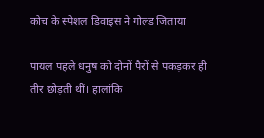कोच के स्पेशल डिवाइस ने गोल्ड जिताया

पायल पहले धनुष को दोनों पैरों से पकड़कर ही तीर छोड़ती थीं। हालांकि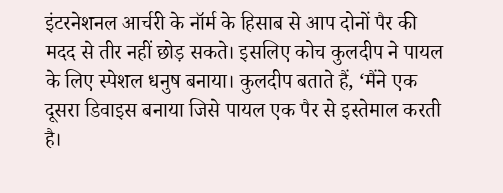इंटरनेशनल आर्चरी के नॉर्म के हिसाब से आप दोनों पैर की मदद से तीर नहीं छोड़ सकते। इसलिए कोच कुलदीप ने पायल के लिए स्पेशल धनुष बनाया। कुलदीप बताते हैं, ‘मैंने एक दूसरा डिवाइस बनाया जिसे पायल एक पैर से इस्तेमाल करती है।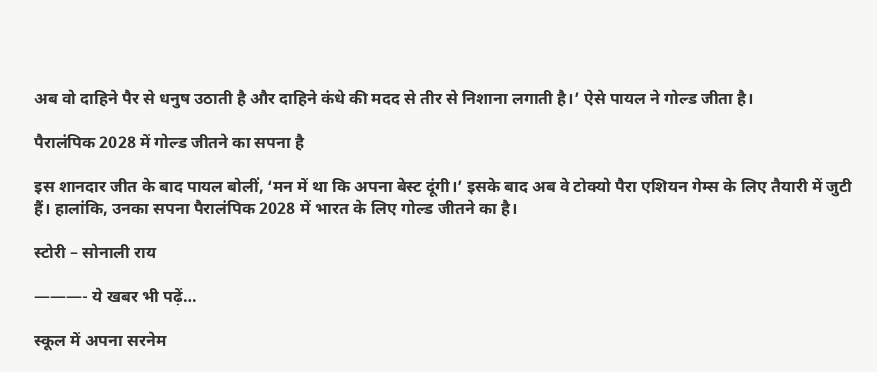अब वो दाहिने पैर से धनुष उठाती है और दाहिने कंधे की मदद से तीर से निशाना लगाती है।’ ऐसे पायल ने गोल्ड जीता है।

पैरालंपिक 2028 में गोल्ड जीतने का सपना है

इस शानदार जीत के बाद पायल बोलीं, ‘मन में था कि अपना बेस्ट दूंगी।’ इसके बाद अब वे टोक्यो पैरा एशियन गेम्स के लिए तैयारी में जुटी हैं। हालांकि, उनका सपना पैरालंपिक 2028 में भारत के लिए गोल्ड जीतने का है।

स्टोरी – सोनाली राय

———- ये खबर भी पढ़ें…

स्‍कूल में अपना सरनेम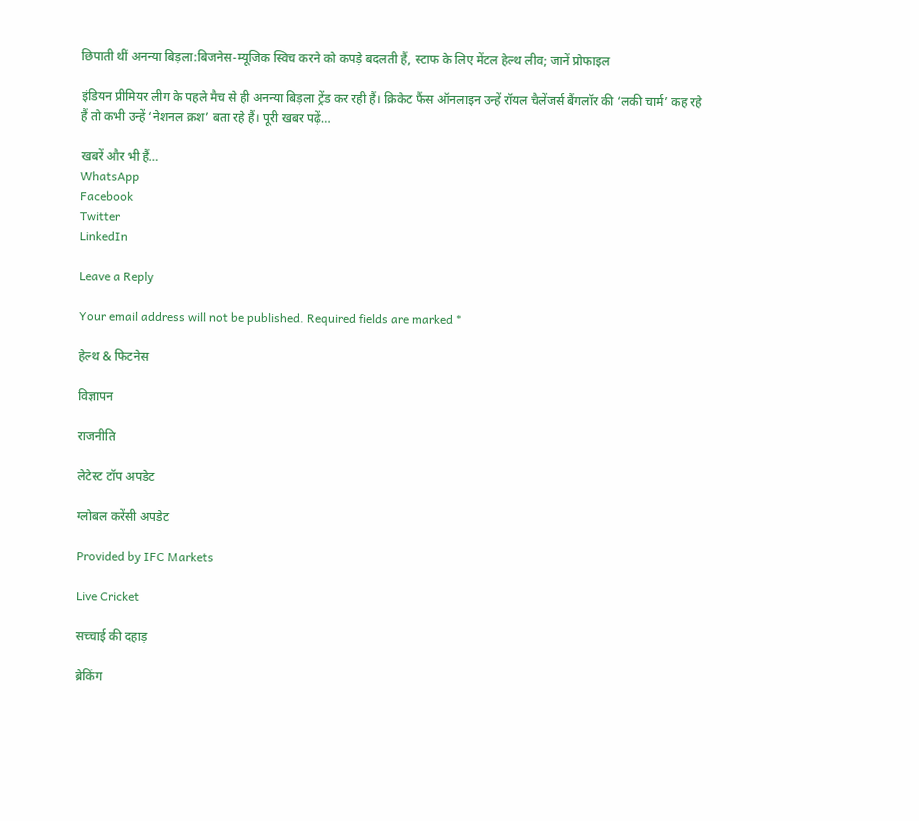छिपाती थीं अनन्‍या बिड़ला:बिजनेस-म्‍यूजिक स्विच करने को कपड़े बदलती हैं, स्‍टाफ के लिए मेंटल हेल्‍थ लीव; जानें प्रोफाइल

इंडियन प्रीमियर लीग के पहले मैच से ही अनन्या बिड़ला ट्रेंड कर रही हैं। क्रिकेट फैंस ऑनलाइन उन्हें रॉयल चैलेंजर्स बैंगलॉर की ‘लकी चार्म’ कह रहे हैं तो कभी उन्हें ‘नेशनल क्रश’ बता रहे हैं। पूरी खबर पढ़ें…

खबरें और भी हैं…
WhatsApp
Facebook
Twitter
LinkedIn

Leave a Reply

Your email address will not be published. Required fields are marked *

हेल्थ & फिटनेस

विज्ञापन

राजनीति

लेटेस्ट टॉप अपडेट

ग्लोबल करेंसी अपडेट

Provided by IFC Markets

Live Cricket

सच्चाई की दहाड़

ब्रेकिंग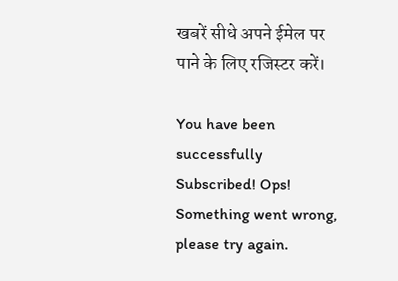खबरें सीधे अपने ईमेल पर पाने के लिए रजिस्टर करें।

You have been successfully Subscribed! Ops! Something went wrong, please try again.